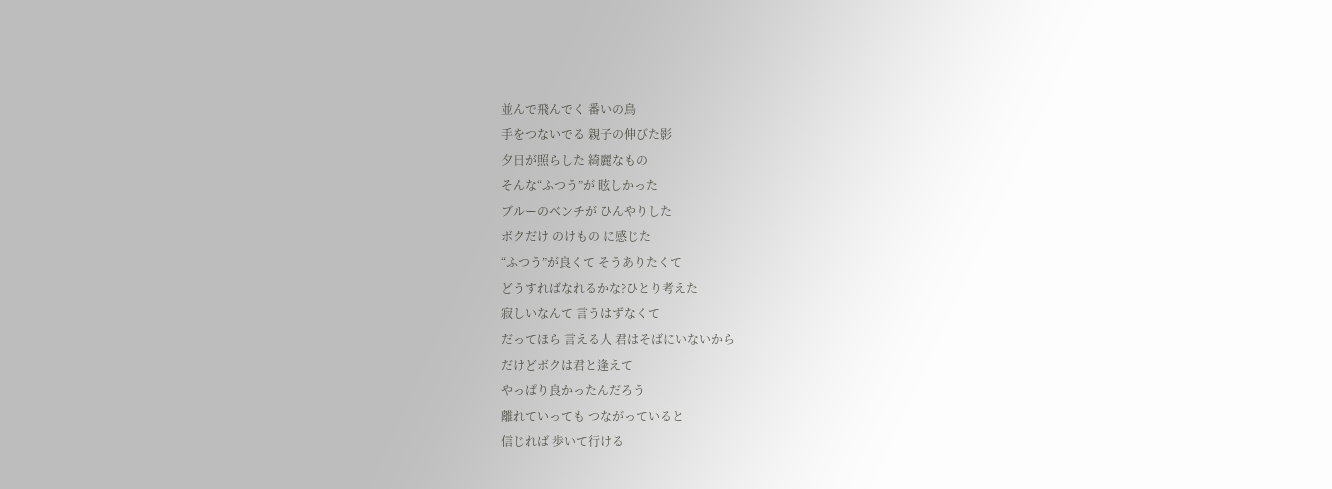並んで飛んでく 番いの鳥
手をつないでる 親子の伸びた影
夕日が照らした 綺麗なもの
そんな“ふつう”が 眩しかった
ブルーのベンチが ひんやりした
ボクだけ のけもの に感じた
“ふつう”が良くて そうありたくて
どうすればなれるかな?ひとり考えた
寂しいなんて 言うはずなくて
だってほら 言える人 君はそばにいないから
だけどボクは君と逢えて
やっぱり良かったんだろう
離れていっても つながっていると
信じれば 歩いて行ける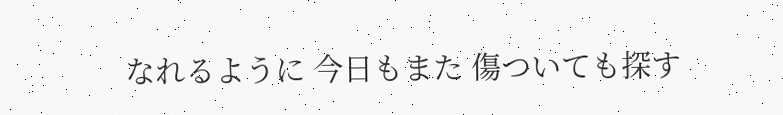なれるように 今日もまた 傷ついても探す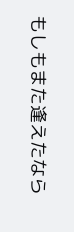もしもまた逢えたなら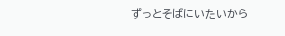ずっとそばにいたいから